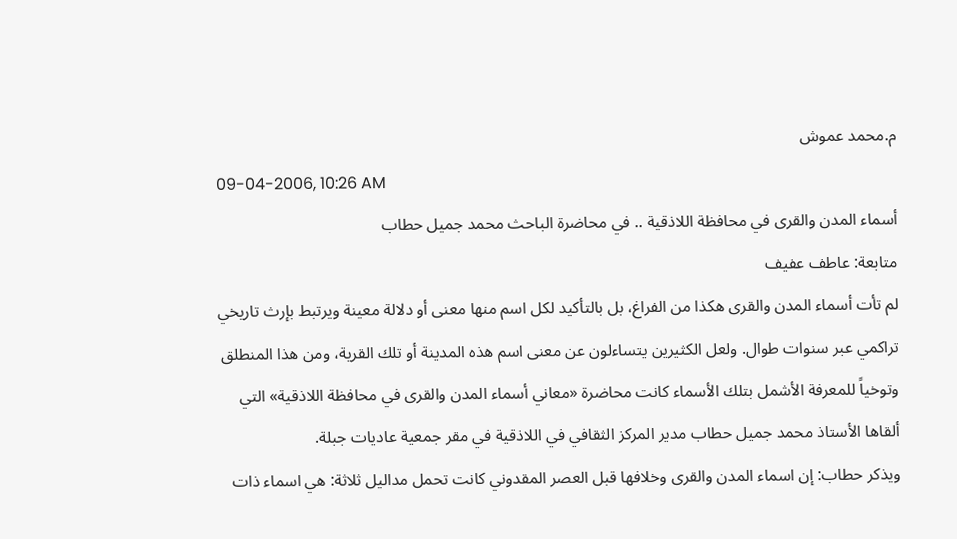م.محمد عموش
09-04-2006, 10:26 AM
أسماء المدن والقرى في محافظة اللاذقية .. في محاضرة الباحث محمد جميل حطاب
متابعة: عاطف عفيف
لم تأت أسماء المدن والقرى هكذا من الفراغ، بل بالتأكيد لكل اسم منها معنى أو دلالة معينة ويرتبط بإرث تاريخي تراكمي عبر سنوات طوال. ولعل الكثيرين يتساءلون عن معنى اسم هذه المدينة أو تلك القرية، ومن هذا المنطلق وتوخياً للمعرفة الأشمل بتلك الأسماء كانت محاضرة «معاني أسماء المدن والقرى في محافظة اللاذقية» التي ألقاها الأستاذ محمد جميل حطاب مدير المركز الثقافي في اللاذقية في مقر جمعية عاديات جبلة.
ويذكر حطاب: إن اسماء المدن والقرى وخلافها قبل العصر المقدوني كانت تحمل مداليل ثلاثة: هي اسماء ذات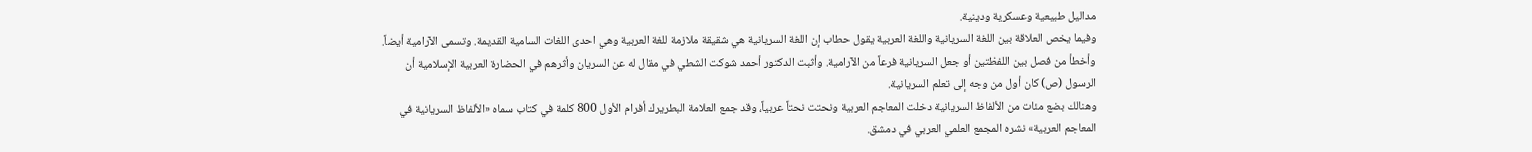مداليل طبيعية وعسكرية ودينية.
وفيما يخص العلاقة بين اللغة السريانية واللغة العربية يقول حطاب إن اللغة السريانية هي شقيقة ملازمة للغة العربية وهي احدى اللغات السامية القديمة. وتسمى الآرامية أيضاً. وأخطأ من فصل بين اللفظتين أو جعل السريانية فرعاً من الآرامية. وأثبت الدكتور أحمد شوكت الشطي في مقال له عن السريان وأثرهم في الحضارة العربية الإسلامية أن الرسول (ص) كان أول من وجه إلى تعلم السريانية.
وهنالك بضع مئات من الألفاظ السريانية دخلت المعاجم العربية ونحتت نحتاً عربياً، وقد جمع العلامة البطريرك أفرام الأول 800 كلمة في كتاب سماه «الألفاظ السريانية في المعاجم العربية» نشره المجمع العلمي العربي في دمشق.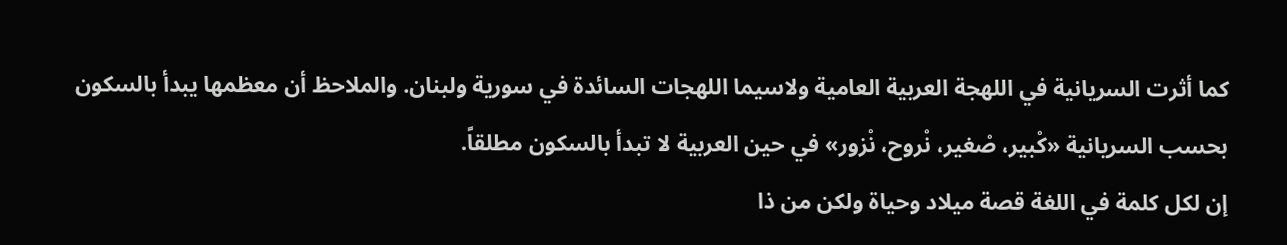كما أثرت السريانية في اللهجة العربية العامية ولاسيما اللهجات السائدة في سورية ولبنان. والملاحظ أن معظمها يبدأ بالسكون بحسب السريانية «كْبير، صْغير، نْروح، نْزور» في حين العربية لا تبدأ بالسكون مطلقاً.
إن لكل كلمة في اللغة قصة ميلاد وحياة ولكن من ذا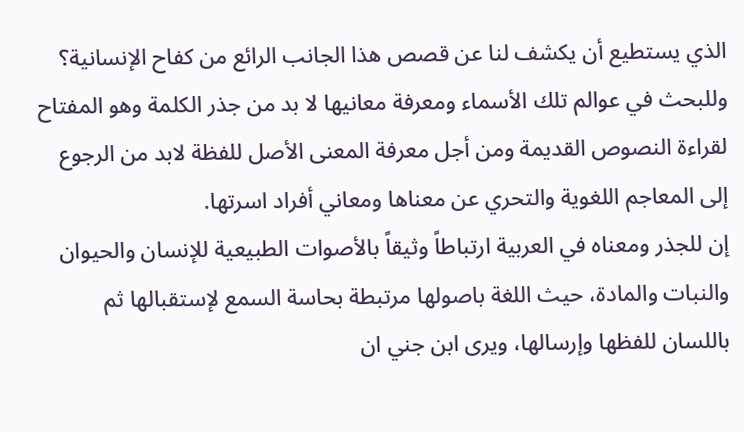الذي يستطيع أن يكشف لنا عن قصص هذا الجانب الرائع من كفاح الإنسانية؟ وللبحث في عوالم تلك الأسماء ومعرفة معانيها لا بد من جذر الكلمة وهو المفتاح لقراءة النصوص القديمة ومن أجل معرفة المعنى الأصل للفظة لابد من الرجوع إلى المعاجم اللغوية والتحري عن معناها ومعاني أفراد اسرتها.
إن للجذر ومعناه في العربية ارتباطاً وثيقاً بالأصوات الطبيعية للإنسان والحيوان والنبات والمادة، حيث اللغة باصولها مرتبطة بحاسة السمع لإستقبالها ثم باللسان للفظها وإرسالها، ويرى ابن جني ان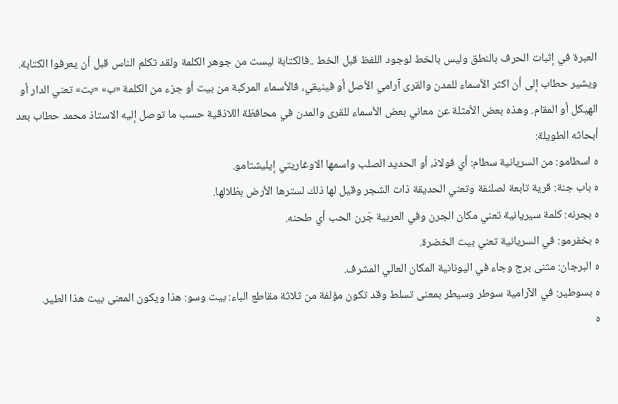العبرة في إثبات الحرف بالنطق وليس بالخط لوجود اللفظ قبل الخط ..فالكتابة ليست من جوهر الكلمة ولقد تكلم الناس قبل أن يعرفوا الكتابة.
ويشير حطاب إلى أن اكثر الأسماء للمدن والقرى آرامي الأصل أو فينيقي، فالأسماء المركبة من بيت أو جزء من الكلمة «ب» «بت» تعني الدار أو الهيكل أو المقام. وهذه بعض الأمثلة عن معاني بعض الأسماء للقرى والمدن في محافظة اللاذقية حسب ما توصل إليه الاستاذ محمد حطاب بعد أبحاثه الطويلة:
ہ اسطامو: من السريانية سطام: أي فولاذ، أو الحديد الصلب واسمها الاوغاريتي إيليشتامو.
ہ باب جنة: قرية تابعة لصلنفة وتعني الحديقة ذات الشجر وقيل لها ذلك لسترها الأرض بظلالها.
ہ بجرنه: كلمة سيريانية تعني مكان الجرن وفي العربية جَرن الحب أي طحنه.
ہ بخفرمو: في السريانية تعني بيت الخضرة.
ہ البرجان: مثنى برج وجاء في اليونانية المكان العالي المشرف.
ہ بسوطير: في الآرامية سوطر وسيطر بمعنى تسلط وقد تكون مؤلفة من ثلاثة مقاطع الباء: بيت وسو: هذا ويكون المعنى بيت هذا الطير.
ہ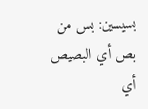بسيسين: بس من بص أي البصيص أي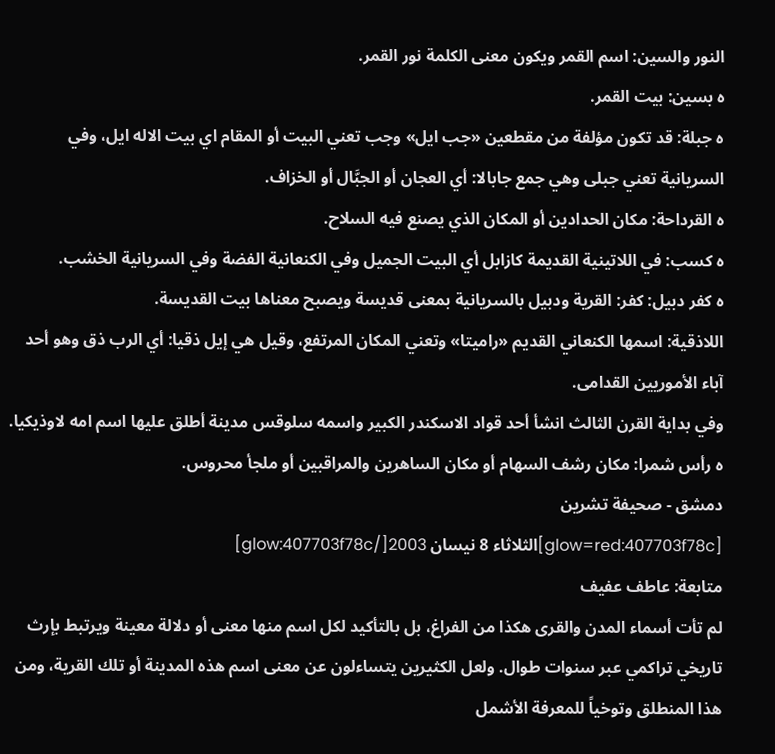النور والسين: اسم القمر ويكون معنى الكلمة نور القمر.
ہ بسين: بيت القمر.
ہ جبلة: قد تكون مؤلفة من مقطعين «جب ايل» وجب تعني البيت أو المقام اي بيت الاله ايل، وفي السريانية تعني جبلى وهي جمع جابالا: أي العجان أو الجبَّال أو الخزاف.
ہ القرداحة: مكان الحدادين أو المكان الذي يصنع فيه السلاح.
ہ كسب: في اللاتينية القديمة كازابل أي البيت الجميل وفي الكنعانية الفضة وفي السريانية الخشب.
ہ كفر دبيل: كفر: القرية ودبيل بالسريانية بمعنى قديسة ويصبح معناها بيت القديسة.
اللاذقية: اسمها الكنعاني القديم «راميتا» وتعني المكان المرتفع، وقيل هي إيل ذقيا: أي الرب ذق وهو أحد آباء الأموريين القدامى.
وفي بداية القرن الثالث انشأ أحد قواد الاسكندر الكبير واسمه سلوقس مدينة أطلق عليها اسم امه لاوذيكيا.
ہ رأس شمرا: مكان رشف السهام أو مكان الساهرين والمراقبين أو ملجأ محروس.
دمشق - صحيفة تشرين
[glow=red:407703f78c]الثلاثاء 8 نيسان 2003[/glow:407703f78c]
متابعة: عاطف عفيف
لم تأت أسماء المدن والقرى هكذا من الفراغ، بل بالتأكيد لكل اسم منها معنى أو دلالة معينة ويرتبط بإرث تاريخي تراكمي عبر سنوات طوال. ولعل الكثيرين يتساءلون عن معنى اسم هذه المدينة أو تلك القرية، ومن هذا المنطلق وتوخياً للمعرفة الأشمل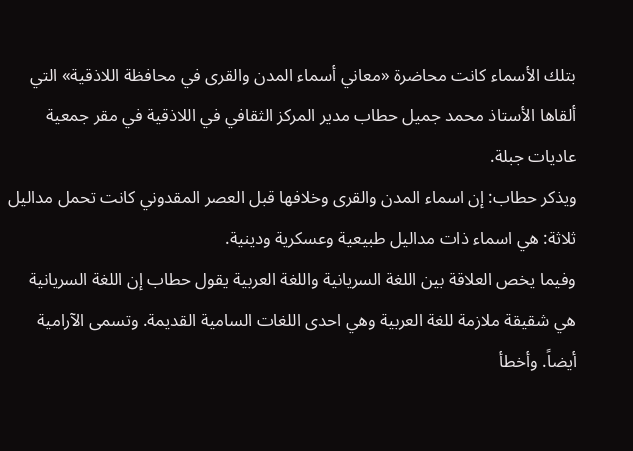بتلك الأسماء كانت محاضرة «معاني أسماء المدن والقرى في محافظة اللاذقية» التي ألقاها الأستاذ محمد جميل حطاب مدير المركز الثقافي في اللاذقية في مقر جمعية عاديات جبلة.
ويذكر حطاب: إن اسماء المدن والقرى وخلافها قبل العصر المقدوني كانت تحمل مداليل ثلاثة: هي اسماء ذات مداليل طبيعية وعسكرية ودينية.
وفيما يخص العلاقة بين اللغة السريانية واللغة العربية يقول حطاب إن اللغة السريانية هي شقيقة ملازمة للغة العربية وهي احدى اللغات السامية القديمة. وتسمى الآرامية أيضاً. وأخطأ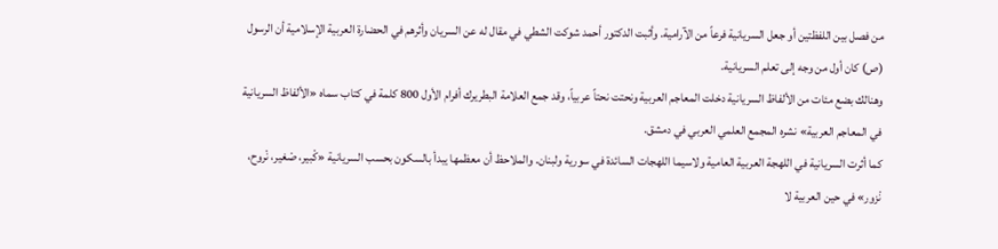من فصل بين اللفظتين أو جعل السريانية فرعاً من الآرامية. وأثبت الدكتور أحمد شوكت الشطي في مقال له عن السريان وأثرهم في الحضارة العربية الإسلامية أن الرسول (ص) كان أول من وجه إلى تعلم السريانية.
وهنالك بضع مئات من الألفاظ السريانية دخلت المعاجم العربية ونحتت نحتاً عربياً، وقد جمع العلامة البطريرك أفرام الأول 800 كلمة في كتاب سماه «الألفاظ السريانية في المعاجم العربية» نشره المجمع العلمي العربي في دمشق.
كما أثرت السريانية في اللهجة العربية العامية ولاسيما اللهجات السائدة في سورية ولبنان. والملاحظ أن معظمها يبدأ بالسكون بحسب السريانية «كْبير، صْغير، نْروح، نْزور» في حين العربية لا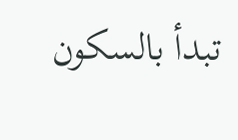تبدأ بالسكون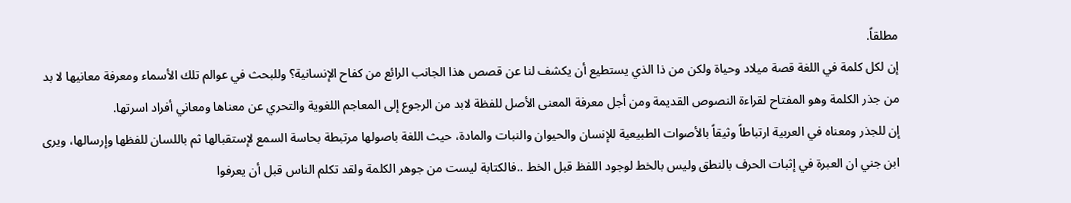مطلقاً.
إن لكل كلمة في اللغة قصة ميلاد وحياة ولكن من ذا الذي يستطيع أن يكشف لنا عن قصص هذا الجانب الرائع من كفاح الإنسانية؟ وللبحث في عوالم تلك الأسماء ومعرفة معانيها لا بد من جذر الكلمة وهو المفتاح لقراءة النصوص القديمة ومن أجل معرفة المعنى الأصل للفظة لابد من الرجوع إلى المعاجم اللغوية والتحري عن معناها ومعاني أفراد اسرتها.
إن للجذر ومعناه في العربية ارتباطاً وثيقاً بالأصوات الطبيعية للإنسان والحيوان والنبات والمادة، حيث اللغة باصولها مرتبطة بحاسة السمع لإستقبالها ثم باللسان للفظها وإرسالها، ويرى ابن جني ان العبرة في إثبات الحرف بالنطق وليس بالخط لوجود اللفظ قبل الخط ..فالكتابة ليست من جوهر الكلمة ولقد تكلم الناس قبل أن يعرفوا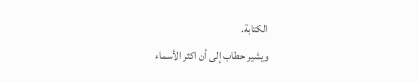الكتابة.
ويشير حطاب إلى أن اكثر الأسماء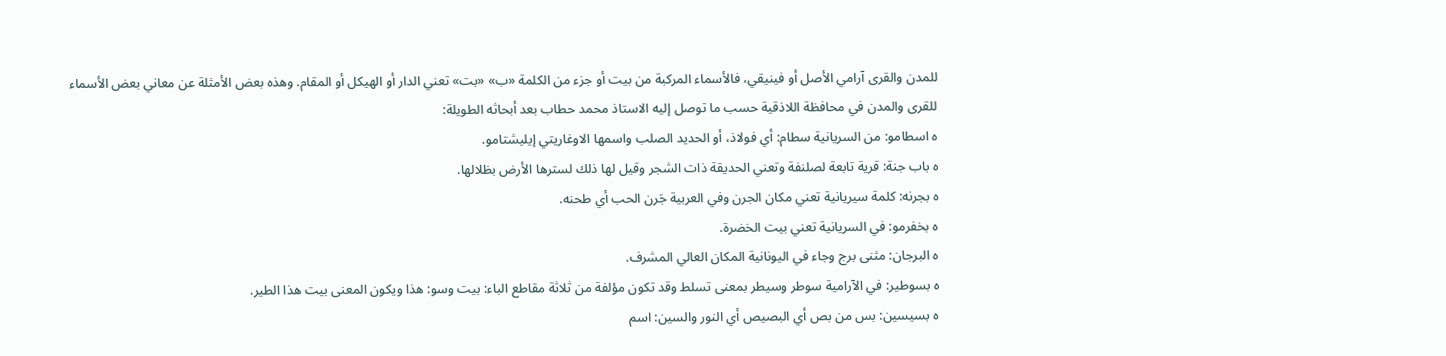للمدن والقرى آرامي الأصل أو فينيقي، فالأسماء المركبة من بيت أو جزء من الكلمة «ب» «بت» تعني الدار أو الهيكل أو المقام. وهذه بعض الأمثلة عن معاني بعض الأسماء للقرى والمدن في محافظة اللاذقية حسب ما توصل إليه الاستاذ محمد حطاب بعد أبحاثه الطويلة:
ہ اسطامو: من السريانية سطام: أي فولاذ، أو الحديد الصلب واسمها الاوغاريتي إيليشتامو.
ہ باب جنة: قرية تابعة لصلنفة وتعني الحديقة ذات الشجر وقيل لها ذلك لسترها الأرض بظلالها.
ہ بجرنه: كلمة سيريانية تعني مكان الجرن وفي العربية جَرن الحب أي طحنه.
ہ بخفرمو: في السريانية تعني بيت الخضرة.
ہ البرجان: مثنى برج وجاء في اليونانية المكان العالي المشرف.
ہ بسوطير: في الآرامية سوطر وسيطر بمعنى تسلط وقد تكون مؤلفة من ثلاثة مقاطع الباء: بيت وسو: هذا ويكون المعنى بيت هذا الطير.
ہ بسيسين: بس من بص أي البصيص أي النور والسين: اسم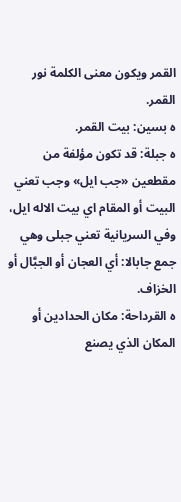القمر ويكون معنى الكلمة نور القمر.
ہ بسين: بيت القمر.
ہ جبلة: قد تكون مؤلفة من مقطعين «جب ايل» وجب تعني البيت أو المقام اي بيت الاله ايل، وفي السريانية تعني جبلى وهي جمع جابالا: أي العجان أو الجبَّال أو الخزاف.
ہ القرداحة: مكان الحدادين أو المكان الذي يصنع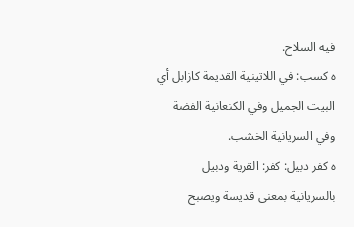فيه السلاح.
ہ كسب: في اللاتينية القديمة كازابل أي البيت الجميل وفي الكنعانية الفضة وفي السريانية الخشب.
ہ كفر دبيل: كفر: القرية ودبيل بالسريانية بمعنى قديسة ويصبح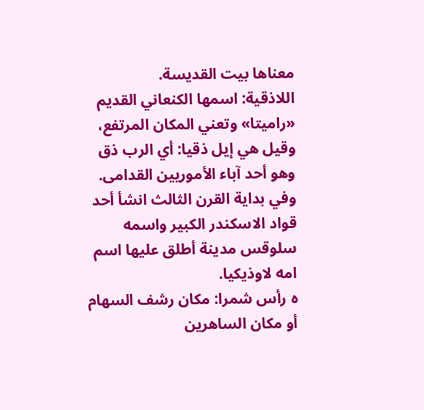معناها بيت القديسة.
اللاذقية: اسمها الكنعاني القديم «راميتا» وتعني المكان المرتفع، وقيل هي إيل ذقيا: أي الرب ذق وهو أحد آباء الأموريين القدامى.
وفي بداية القرن الثالث انشأ أحد قواد الاسكندر الكبير واسمه سلوقس مدينة أطلق عليها اسم امه لاوذيكيا.
ہ رأس شمرا: مكان رشف السهام أو مكان الساهرين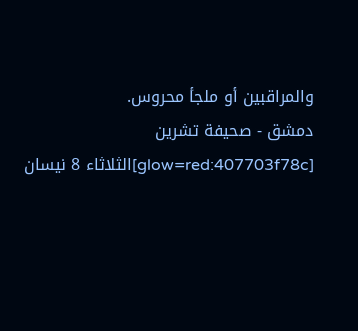والمراقبين أو ملجأ محروس.
دمشق - صحيفة تشرين
[glow=red:407703f78c]الثلاثاء 8 نيسان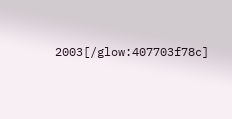2003[/glow:407703f78c]